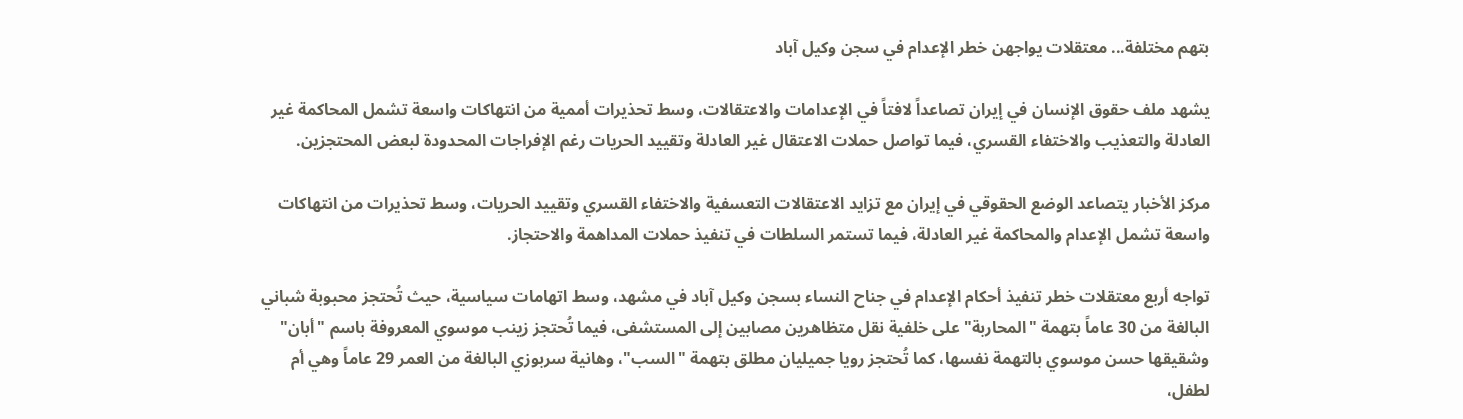بتهم مختلفة... معتقلات يواجهن خطر الإعدام في سجن وكيل آباد

يشهد ملف حقوق الإنسان في إيران تصاعداً لافتاً في الإعدامات والاعتقالات، وسط تحذيرات أممية من انتهاكات واسعة تشمل المحاكمة غير العادلة والتعذيب والاختفاء القسري، فيما تواصل حملات الاعتقال غير العادلة وتقييد الحريات رغم الإفراجات المحدودة لبعض المحتجزين.

مركز الأخبار يتصاعد الوضع الحقوقي في إيران مع تزايد الاعتقالات التعسفية والاختفاء القسري وتقييد الحريات، وسط تحذيرات من انتهاكات واسعة تشمل الإعدام والمحاكمة غير العادلة، فيما تستمر السلطات في تنفيذ حملات المداهمة والاحتجاز.

تواجه أربع معتقلات خطر تنفيذ أحكام الإعدام في جناح النساء بسجن وكيل آباد في مشهد، وسط اتهامات سياسية، حيث تُحتجز محبوبة شباني البالغة من 30 عاماً بتهمة "المحاربة" على خلفية نقل متظاهرين مصابين إلى المستشفى، فيما تُحتجز زينب موسوي المعروفة باسم "أبان" وشقيقها حسن موسوي بالتهمة نفسها، كما تُحتجز رويا جميليان مطلق بتهمة "السب"، وهانية سربوزي البالغة من العمر 29 عاماً وهي أم لطفل،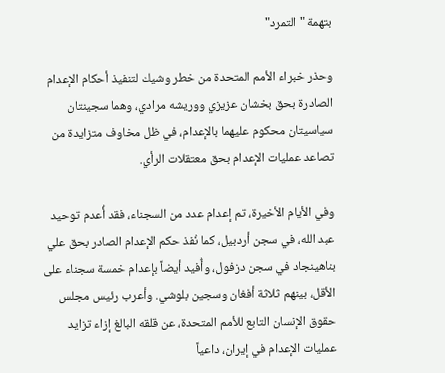بتهمة "التمرد"

وحذر خبراء الأمم المتحدة من خطر وشيك لتنفيذ أحكام الإعدام الصادرة بحق بخشان عزيزي ووريشه مرادي، وهما سجينتان سياسيتان محكوم عليهما بالإعدام، في ظل مخاوف متزايدة من تصاعد عمليات الإعدام بحق معتقلات الرأي.

وفي الأيام الأخيرة، تم إعدام عدد من السجناء، فقد أُعدم توحيد عبد الله، في سجن أردبيل، كما نُفذ حكم الإعدام الصادر بحق علي بناهينجاد في سجن دزفول، وأُفيد أيضاً بإعدام خمسة سجناء على الأقل، بينهم ثلاثة أفغان وسجين بلوشي. وأعرب رئيس مجلس حقوق الإنسان التابع للأمم المتحدة، عن قلقه البالغ إزاء تزايد عمليات الإعدام في إيران، داعياً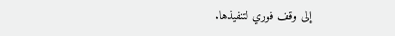إلى وقف فوري لتنفيذها.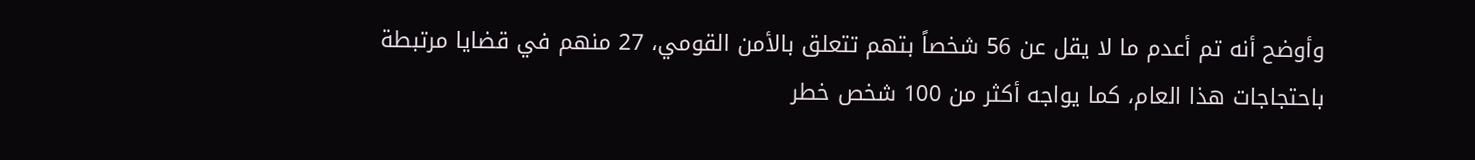وأوضح أنه تم أعدم ما لا يقل عن 56 شخصاً بتهم تتعلق بالأمن القومي، 27 منهم في قضايا مرتبطة باحتجاجات هذا العام، كما يواجه أكثر من 100 شخص خطر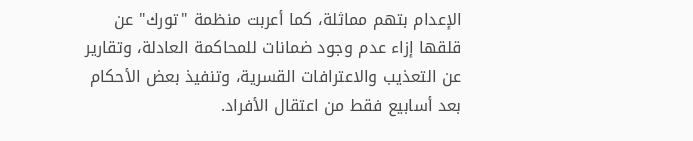الإعدام بتهم مماثلة، كما أعربت منظمة "تورك" عن قلقها إزاء عدم وجود ضمانات للمحاكمة العادلة، وتقارير عن التعذيب والاعترافات القسرية، وتنفيذ بعض الأحكام بعد أسابيع فقط من اعتقال الأفراد.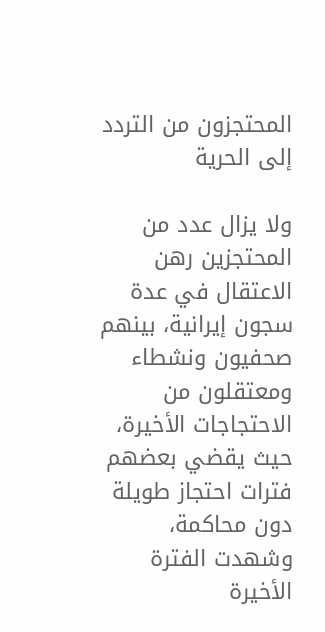المحتجزون من التردد إلى الحرية

ولا يزال عدد من المحتجزين رهن الاعتقال في عدة سجون إيرانية، بينهم صحفيون ونشطاء ومعتقلون من الاحتجاجات الأخيرة، حيث يقضي بعضهم فترات احتجاز طويلة دون محاكمة، وشهدت الفترة الأخيرة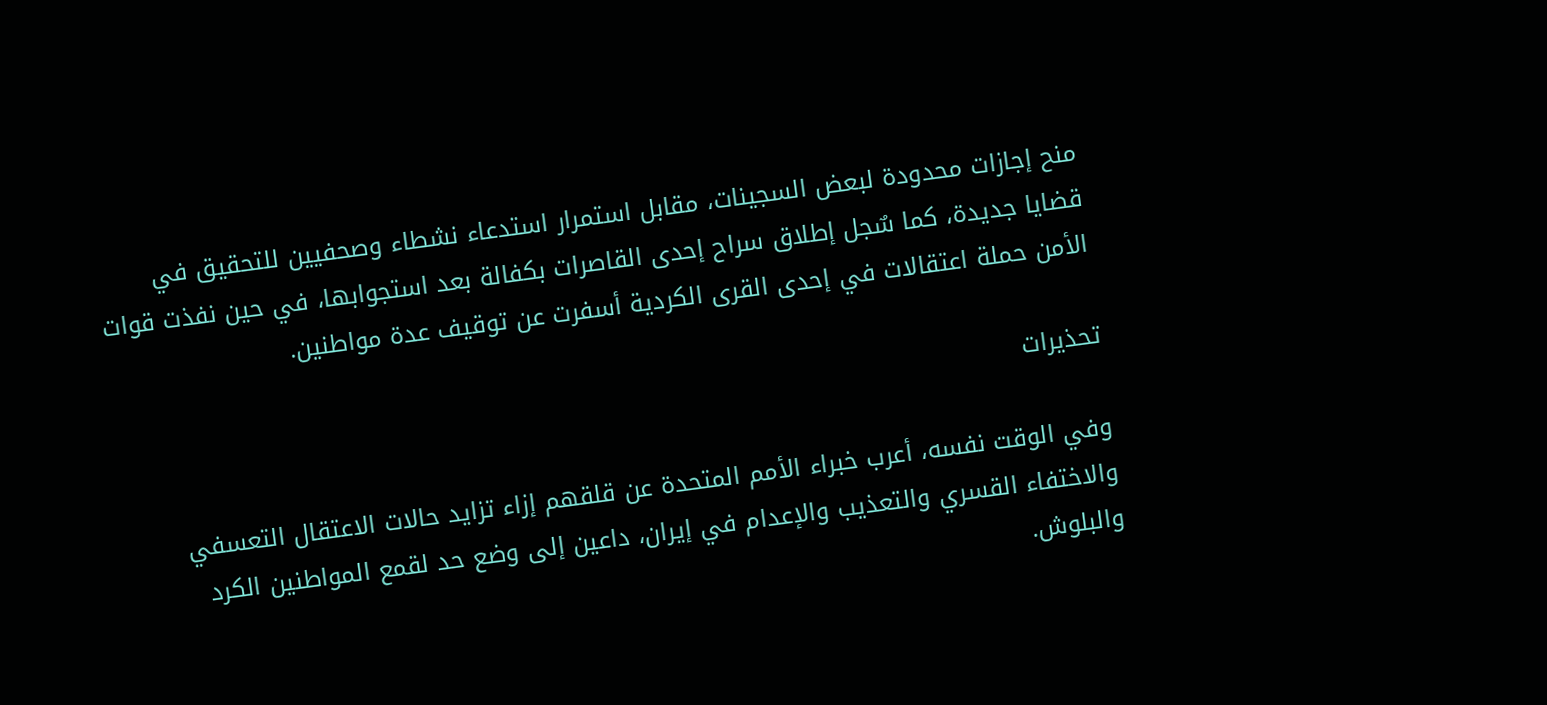منح إجازات محدودة لبعض السجينات، مقابل استمرار استدعاء نشطاء وصحفيين للتحقيق في قضايا جديدة، كما سٌجل إطلاق سراح إحدى القاصرات بكفالة بعد استجوابها، في حين نفذت قوات الأمن حملة اعتقالات في إحدى القرى الكردية أسفرت عن توقيف عدة مواطنين.

تحذيرات

وفي الوقت نفسه، أعرب خبراء الأمم المتحدة عن قلقهم إزاء تزايد حالات الاعتقال التعسفي والاختفاء القسري والتعذيب والإعدام في إيران، داعين إلى وضع حد لقمع المواطنين الكرد والبلوش.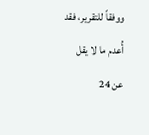ووفقاً للتقرير، فقد أُعدم ما لا يقل عن 24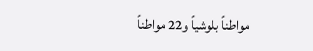مواطناً بلوشياً و22 مواطناً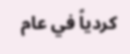كردياً في عام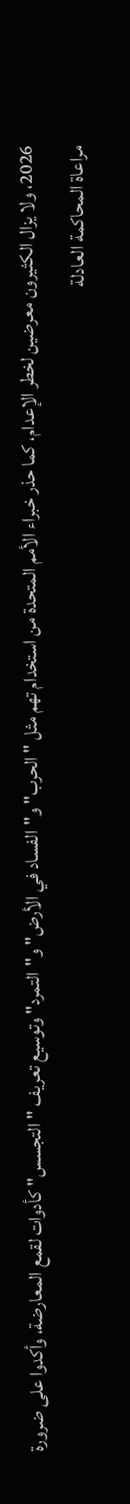2026، ولا يزال الكثيرون معرضين لخطر الإعدام، كما حذر خبراء الأمم المتحدة من استخدام تهم مثل "الحرب" و"الفساد في الأرض" و"التمرد" وتوسيع تعريف "التجسس" كأدوات لقمع المعارضة، وأكدوا على ضرورة مراعاة المحاكمة العادلة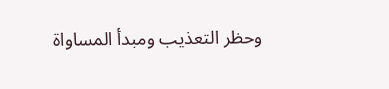وحظر التعذيب ومبدأ المساواة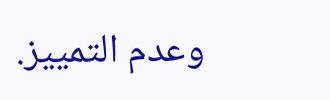وعدم التمييز.